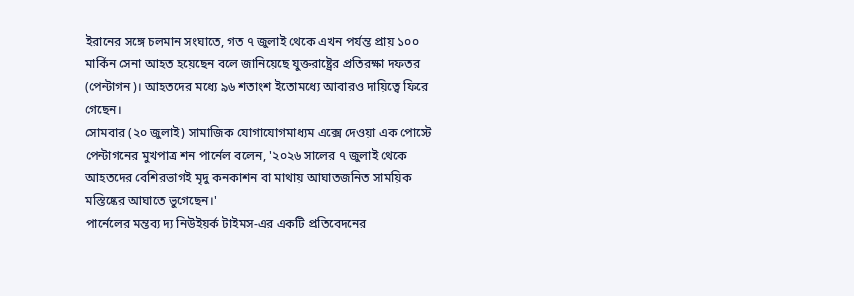ইরানের সঙ্গে চলমান সংঘাতে, গত ৭ জুলাই থেকে এখন পর্যন্ত প্রায় ১০০ মার্কিন সেনা আহত হয়েছেন বলে জানিয়েছে যুক্তরাষ্ট্রের প্রতিরক্ষা দফতর (পেন্টাগন)। আহতদের মধ্যে ৯৬ শতাংশ ইতোমধ্যে আবারও দায়িত্বে ফিরে গেছেন।
সোমবার (২০ জুলাই) সামাজিক যোগাযোগমাধ্যম এক্সে দেওয়া এক পোস্টে পেন্টাগনের মুখপাত্র শন পার্নেল বলেন, '২০২৬ সালের ৭ জুলাই থেকে আহতদের বেশিরভাগই মৃদু কনকাশন বা মাথায় আঘাতজনিত সাময়িক মস্তিষ্কের আঘাতে ভুগেছেন।'
পার্নেলের মন্তব্য দ্য নিউইয়র্ক টাইমস-এর একটি প্রতিবেদনের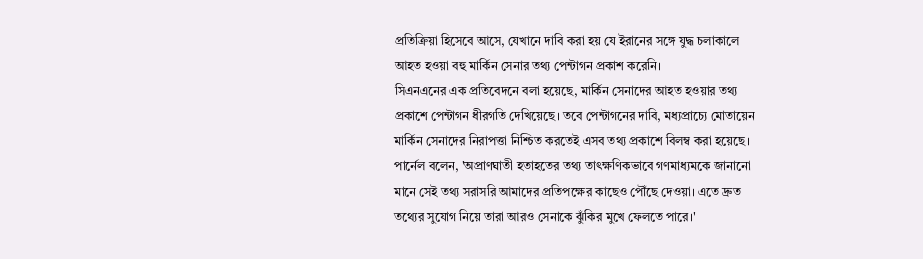প্রতিক্রিয়া হিসেবে আসে, যেখানে দাবি করা হয় যে ইরানের সঙ্গে যুদ্ধ চলাকালে আহত হওয়া বহু মার্কিন সেনার তথ্য পেন্টাগন প্রকাশ করেনি।
সিএনএনের এক প্রতিবেদনে বলা হয়েছে, মার্কিন সেনাদের আহত হওয়ার তথ্য প্রকাশে পেন্টাগন ধীরগতি দেখিয়েছে। তবে পেন্টাগনের দাবি, মধ্যপ্রাচ্যে মোতায়েন মার্কিন সেনাদের নিরাপত্তা নিশ্চিত করতেই এসব তথ্য প্রকাশে বিলম্ব করা হয়েছে।
পার্নেল বলেন, 'অপ্রাণঘাতী হতাহতের তথ্য তাৎক্ষণিকভাবে গণমাধ্যমকে জানানো মানে সেই তথ্য সরাসরি আমাদের প্রতিপক্ষের কাছেও পৌঁছে দেওয়া। এতে দ্রুত তথ্যের সুযোগ নিয়ে তারা আরও সেনাকে ঝুঁকির মুখে ফেলতে পারে।'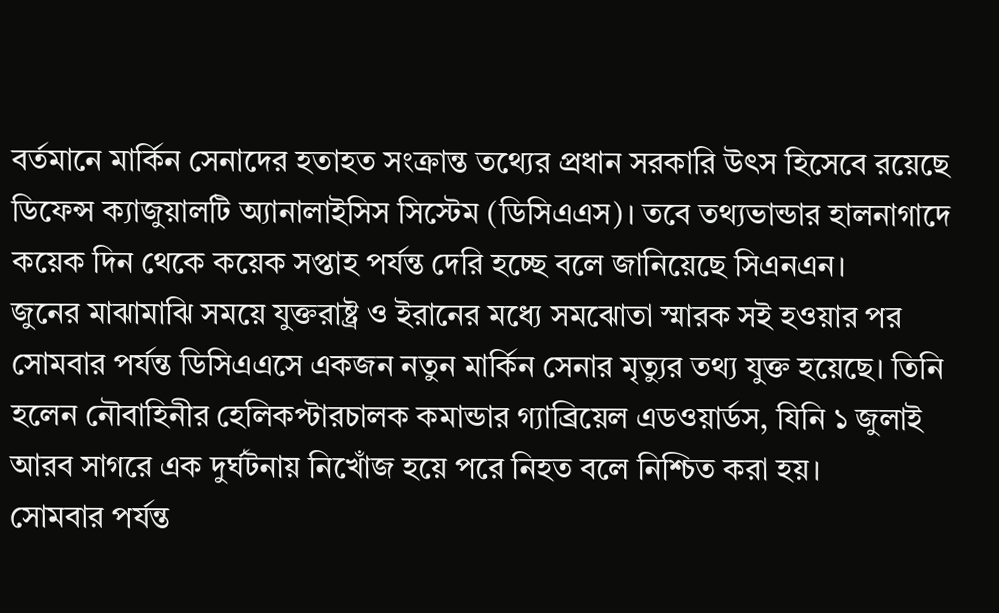বর্তমানে মার্কিন সেনাদের হতাহত সংক্রান্ত তথ্যের প্রধান সরকারি উৎস হিসেবে রয়েছে ডিফেন্স ক্যাজুয়ালটি অ্যানালাইসিস সিস্টেম (ডিসিএএস)। তবে তথ্যভান্ডার হালনাগাদে কয়েক দিন থেকে কয়েক সপ্তাহ পর্যন্ত দেরি হচ্ছে বলে জানিয়েছে সিএনএন।
জুনের মাঝামাঝি সময়ে যুক্তরাষ্ট্র ও ইরানের মধ্যে সমঝোতা স্মারক সই হওয়ার পর সোমবার পর্যন্ত ডিসিএএসে একজন নতুন মার্কিন সেনার মৃত্যুর তথ্য যুক্ত হয়েছে। তিনি হলেন নৌবাহিনীর হেলিকপ্টারচালক কমান্ডার গ্যাব্রিয়েল এডওয়ার্ডস, যিনি ১ জুলাই আরব সাগরে এক দুর্ঘটনায় নিখোঁজ হয়ে পরে নিহত বলে নিশ্চিত করা হয়।
সোমবার পর্যন্ত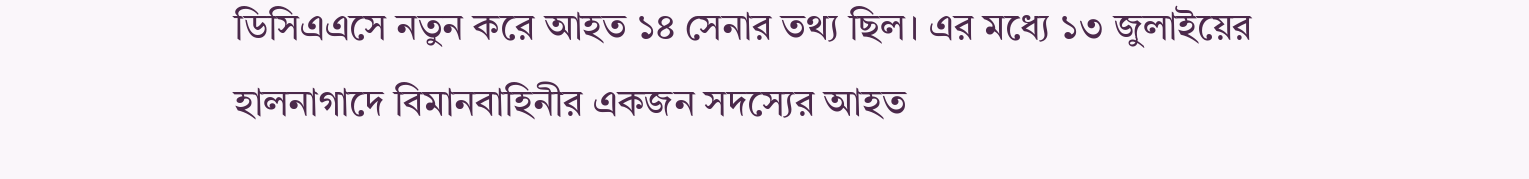ডিসিএএসে নতুন করে আহত ১৪ সেনার তথ্য ছিল। এর মধ্যে ১৩ জুলাইয়ের হালনাগাদে বিমানবাহিনীর একজন সদস্যের আহত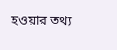হওয়ার তথ্য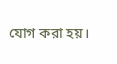যোগ করা হয়।